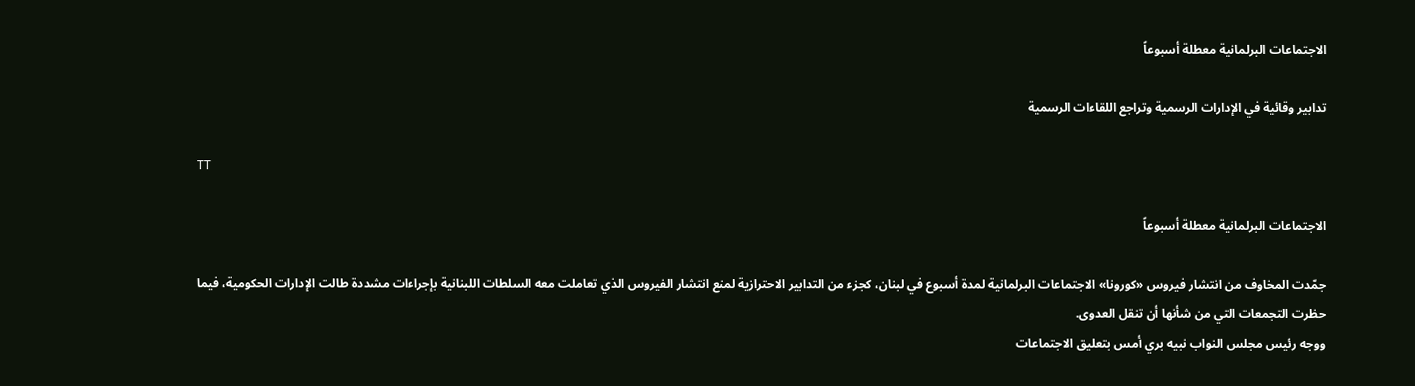الاجتماعات البرلمانية معطلة أسبوعاً

تدابير وقائية في الإدارات الرسمية وتراجع اللقاءات الرسمية

TT

الاجتماعات البرلمانية معطلة أسبوعاً

جمّدت المخاوف من انتشار فيروس «كورونا» الاجتماعات البرلمانية لمدة أسبوع في لبنان، كجزء من التدابير الاحترازية لمنع انتشار الفيروس الذي تعاملت معه السلطات اللبنانية بإجراءات مشددة طالت الإدارات الحكومية، فيما حظرت التجمعات التي من شأنها أن تنقل العدوى.
ووجه رئيس مجلس النواب نبيه بري أمس بتعليق الاجتماعات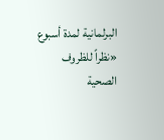البرلمانية لمدة أسبوع «نظراً للظروف الصحية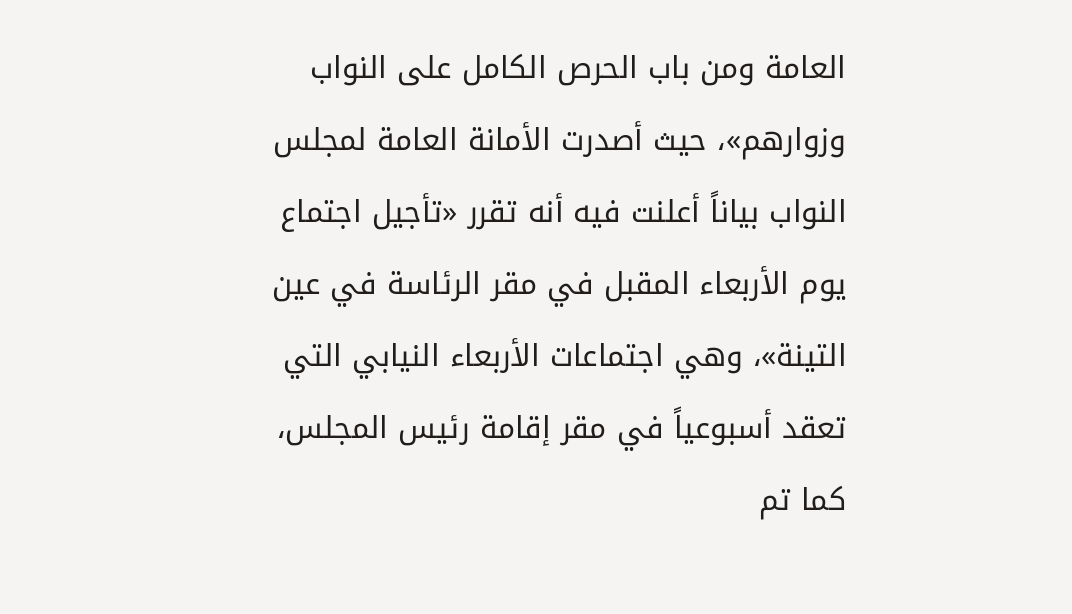العامة ومن باب الحرص الكامل على النواب وزوارهم»، حيث أصدرت الأمانة العامة لمجلس النواب بياناً أعلنت فيه أنه تقرر «تأجيل اجتماع يوم الأربعاء المقبل في مقر الرئاسة في عين التينة»، وهي اجتماعات الأربعاء النيابي التي تعقد أسبوعياً في مقر إقامة رئيس المجلس، كما تم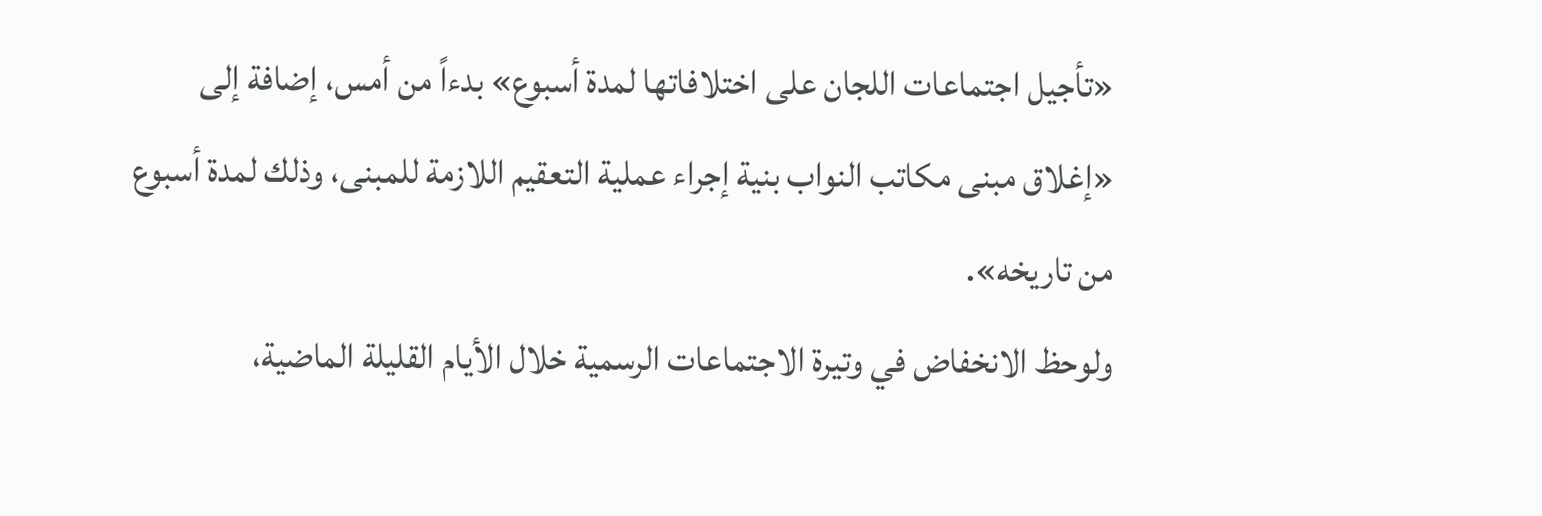«تأجيل اجتماعات اللجان على اختلافاتها لمدة أسبوع» بدءاً من أمس، إضافة إلى «إغلاق مبنى مكاتب النواب بنية إجراء عملية التعقيم اللازمة للمبنى، وذلك لمدة أسبوع من تاريخه».
ولوحظ الانخفاض في وتيرة الاجتماعات الرسمية خلال الأيام القليلة الماضية،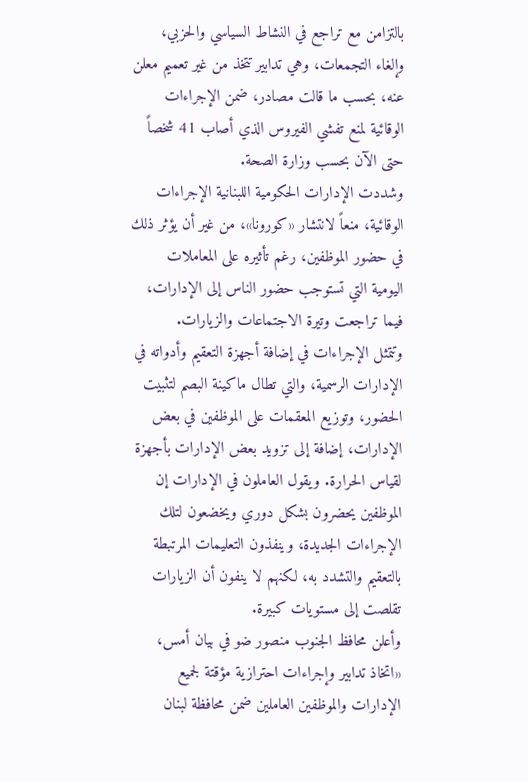بالتزامن مع تراجع في النشاط السياسي والحزبي، وإلغاء التجمعات، وهي تدابير تتخذ من غير تعميم معلن عنه، بحسب ما قالت مصادر، ضمن الإجراءات الوقائية لمنع تفشي الفيروس الذي أصاب 41 شخصاً حتى الآن بحسب وزارة الصحة.
وشددت الإدارات الحكومية اللبنانية الإجراءات الوقائية، منعاً لانتشار «كورونا»، من غير أن يؤثر ذلك في حضور الموظفين، رغم تأثيره على المعاملات اليومية التي تستوجب حضور الناس إلى الإدارات، فيما تراجعت وتيرة الاجتماعات والزيارات.
وتتمثل الإجراءات في إضافة أجهزة التعقيم وأدواته في الإدارات الرسمية، والتي تطال ماكينة البصم لتثبيت الحضور، وتوزيع المعقمات على الموظفين في بعض الإدارات، إضافة إلى تزويد بعض الإدارات بأجهزة لقياس الحرارة. ويقول العاملون في الإدارات إن الموظفين يحضرون بشكل دوري ويخضعون لتلك الإجراءات الجديدة، وينفذون التعليمات المرتبطة بالتعقيم والتشدد به، لكنهم لا ينفون أن الزيارات تقلصت إلى مستويات كبيرة.
وأعلن محافظ الجنوب منصور ضو في بيان أمس، «اتخاذ تدابير وإجراءات احترازية مؤقتة لجميع الإدارات والموظفين العاملين ضمن محافظة لبنان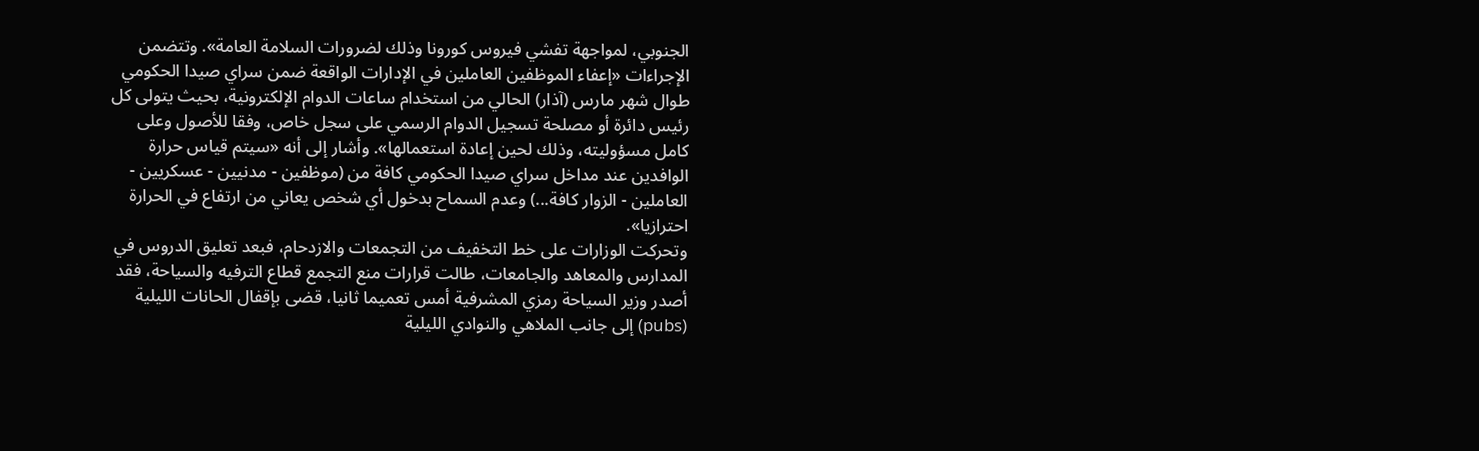الجنوبي، لمواجهة تفشي فيروس كورونا وذلك لضرورات السلامة العامة». وتتضمن الإجراءات «إعفاء الموظفين العاملين في الإدارات الواقعة ضمن سراي صيدا الحكومي طوال شهر مارس (آذار) الحالي من استخدام ساعات الدوام الإلكترونية، بحيث يتولى كل رئيس دائرة أو مصلحة تسجيل الدوام الرسمي على سجل خاص، وفقا للأصول وعلى كامل مسؤوليته، وذلك لحين إعادة استعمالها». وأشار إلى أنه «سيتم قياس حرارة الوافدين عند مداخل سراي صيدا الحكومي كافة من (موظفين - مدنيين - عسكريين - العاملين - الزوار كافة...) وعدم السماح بدخول أي شخص يعاني من ارتفاع في الحرارة احترازيا».
وتحركت الوزارات على خط التخفيف من التجمعات والازدحام، فبعد تعليق الدروس في المدارس والمعاهد والجامعات، طالت قرارات منع التجمع قطاع الترفيه والسياحة، فقد أصدر وزير السياحة رمزي المشرفية أمس تعميما ثانيا، قضى بإقفال الحانات الليلية (pubs) إلى جانب الملاهي والنوادي الليلية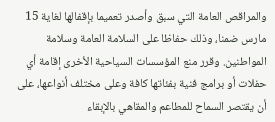والمراقص العامة التي سبق وأصدر تعميما بإقفالها لغاية 15 مارس ضمنا، وذلك حفاظا على السلامة العامة وسلامة المواطنين. وقرر منع المؤسسات السياحية الأخرى إقامة أي حفلات أو برامج فنية بفئاتها كافة وعلى مختلف أنواعها، على أن يقتصر السماح للمطاعم والمقاهي بالإبقاء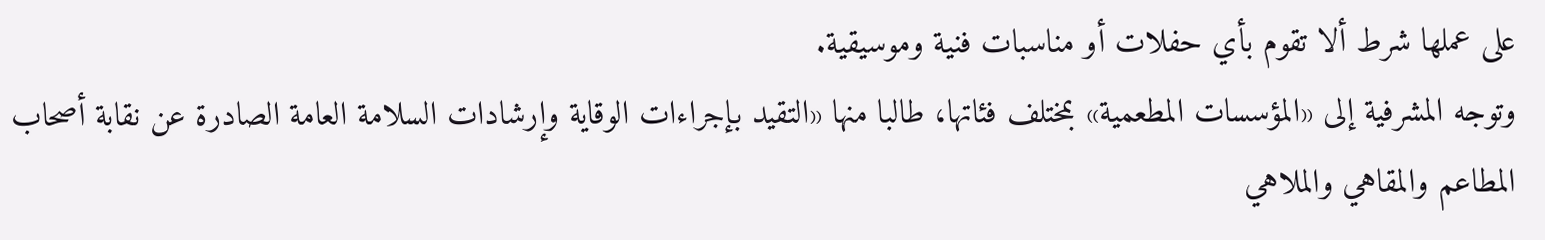على عملها شرط ألا تقوم بأي حفلات أو مناسبات فنية وموسيقية.
وتوجه المشرفية إلى «المؤسسات المطعمية» بمختلف فئاتها، طالبا منها «التقيد بإجراءات الوقاية وإرشادات السلامة العامة الصادرة عن نقابة أصحاب المطاعم والمقاهي والملاهي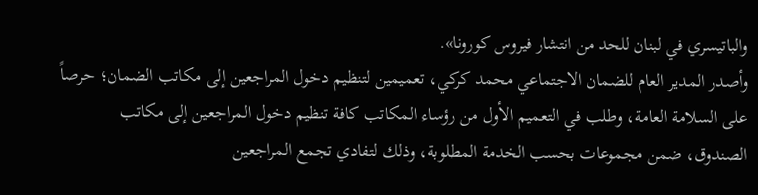والباتيسري في لبنان للحد من انتشار فيروس كورونا».
وأصدر المدير العام للضمان الاجتماعي محمد كركي، تعميمين لتنظيم دخول المراجعين إلى مكاتب الضمان؛ حرصاً على السلامة العامة، وطلب في التعميم الأول من رؤساء المكاتب كافة تنظيم دخول المراجعين إلى مكاتب الصندوق، ضمن مجموعات بحسب الخدمة المطلوبة، وذلك لتفادي تجمع المراجعين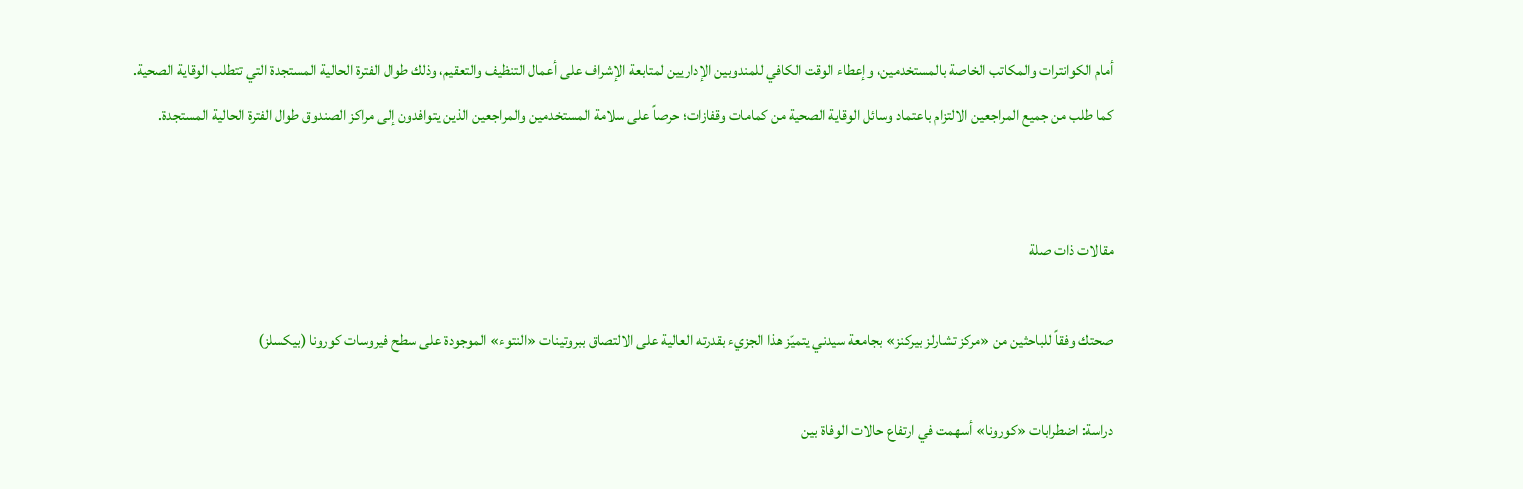أمام الكوانترات والمكاتب الخاصة بالمستخدمين، وإعطاء الوقت الكافي للمندوبين الإداريين لمتابعة الإشراف على أعمال التنظيف والتعقيم، وذلك طوال الفترة الحالية المستجدة التي تتطلب الوقاية الصحية.
كما طلب من جميع المراجعين الالتزام باعتماد وسائل الوقاية الصحية من كمامات وقفازات؛ حرصاً على سلامة المستخدمين والمراجعين الذين يتوافدون إلى مراكز الصندوق طوال الفترة الحالية المستجدة.


مقالات ذات صلة

صحتك وفقاً للباحثين من «مركز تشارلز بيركنز» بجامعة سيدني يتميّز هذا الجزيء بقدرته العالية على الالتصاق ببروتينات «النتوء» الموجودة على سطح فيروسات كورونا (بيكسلز)

دراسة: اضطرابات «كورونا» أسهمت في ارتفاع حالات الوفاة بين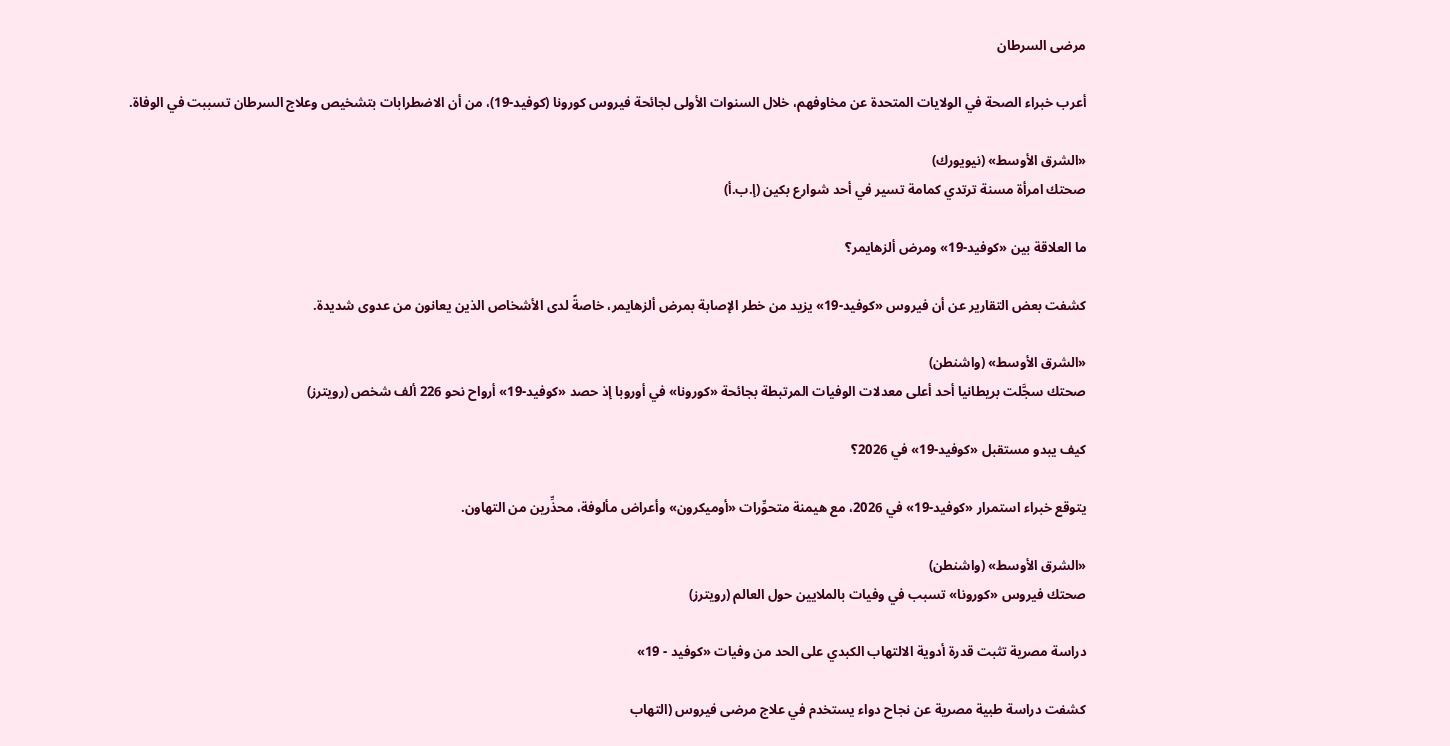مرضى السرطان

أعرب خبراء الصحة في الولايات المتحدة عن مخاوفهم، خلال السنوات الأولى لجائحة فيروس كورونا (كوفيد-19)، من أن الاضطرابات بتشخيص وعلاج السرطان تسببت في الوفاة.

«الشرق الأوسط» (نيويورك)
صحتك امرأة مسنة ترتدي كمامة تسير في أحد شوارع بكين (إ.ب.أ)

ما العلاقة بين «كوفيد-19» ومرض ألزهايمر؟

كشفت بعض التقارير عن أن فيروس «كوفيد-19» يزيد من خطر الإصابة بمرض ألزهايمر، خاصةً لدى الأشخاص الذين يعانون من عدوى شديدة.

«الشرق الأوسط» (واشنطن)
صحتك سجَّلت بريطانيا أحد أعلى معدلات الوفيات المرتبطة بجائحة «كورونا» في أوروبا إذ حصد «كوفيد-19» أرواح نحو 226 ألف شخص (رويترز)

كيف يبدو مستقبل «كوفيد-19» في 2026؟

يتوقع خبراء استمرار «كوفيد-19» في 2026، مع هيمنة متحوِّرات «أوميكرون» وأعراض مألوفة، محذِّرين من التهاون.

«الشرق الأوسط» (واشنطن)
صحتك فيروس «كورونا» تسبب في وفيات بالملايين حول العالم (رويترز)

دراسة مصرية تثبت قدرة أدوية الالتهاب الكبدي على الحد من وفيات «كوفيد - 19»

كشفت دراسة طبية مصرية عن نجاح دواء يستخدم في علاج مرضى فيروس (التهاب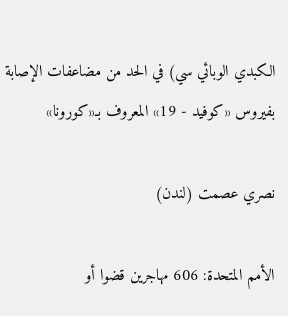الكبدي الوبائي سي) في الحد من مضاعفات الإصابة بفيروس «كوفيد - 19» المعروف بـ«كورونا»

نصري عصمت (لندن)

الأمم المتحدة: 606 مهاجرين قضوا أو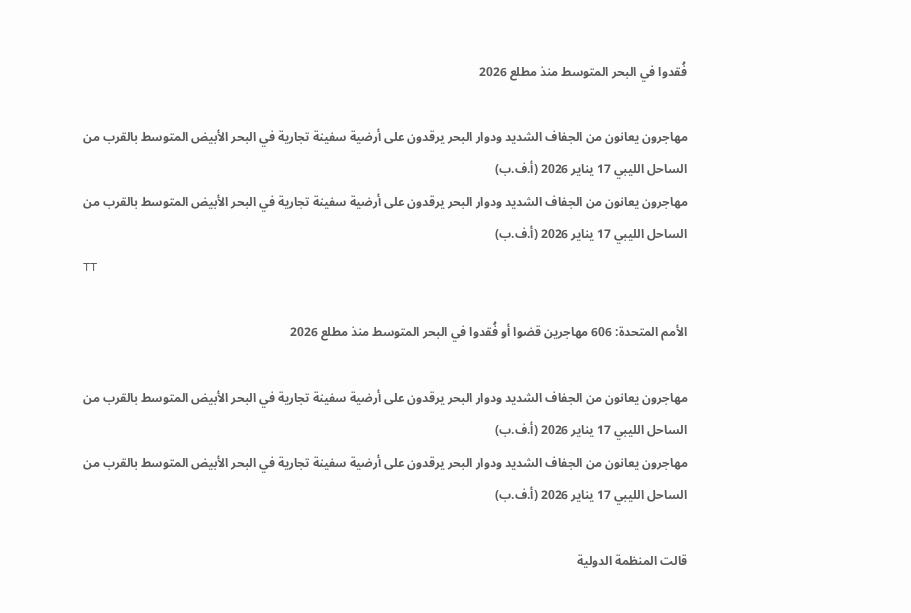فُقدوا في البحر المتوسط منذ مطلع 2026

مهاجرون يعانون من الجفاف الشديد ودوار البحر يرقدون على أرضية سفينة تجارية في البحر الأبيض المتوسط بالقرب من الساحل الليبي 17 يناير 2026 (أ.ف.ب)
مهاجرون يعانون من الجفاف الشديد ودوار البحر يرقدون على أرضية سفينة تجارية في البحر الأبيض المتوسط بالقرب من الساحل الليبي 17 يناير 2026 (أ.ف.ب)
TT

الأمم المتحدة: 606 مهاجرين قضوا أو فُقدوا في البحر المتوسط منذ مطلع 2026

مهاجرون يعانون من الجفاف الشديد ودوار البحر يرقدون على أرضية سفينة تجارية في البحر الأبيض المتوسط بالقرب من الساحل الليبي 17 يناير 2026 (أ.ف.ب)
مهاجرون يعانون من الجفاف الشديد ودوار البحر يرقدون على أرضية سفينة تجارية في البحر الأبيض المتوسط بالقرب من الساحل الليبي 17 يناير 2026 (أ.ف.ب)

قالت المنظمة الدولية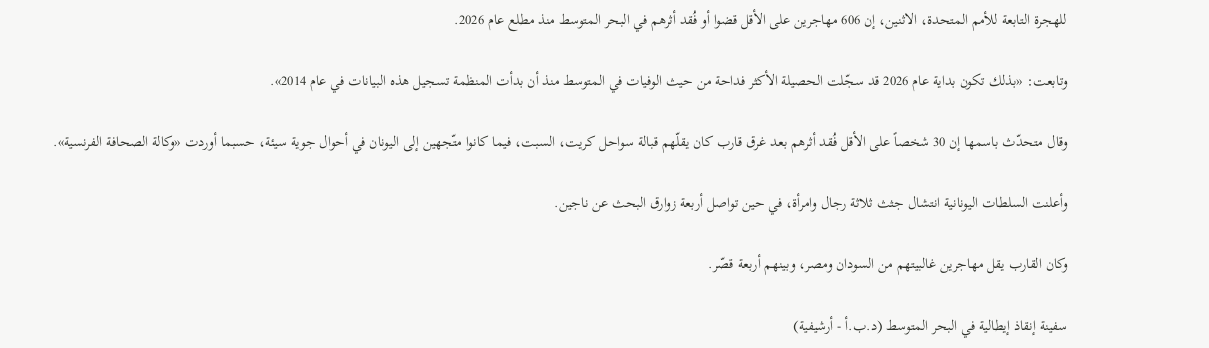للهجرة التابعة للأمم المتحدة، الاثنين، إن 606 مهاجرين على الأقل قضوا أو فُقد أثرهم في البحر المتوسط منذ مطلع عام 2026.

وتابعت: «بذلك تكون بداية عام 2026 قد سجّلت الحصيلة الأكثر فداحة من حيث الوفيات في المتوسط منذ أن بدأت المنظمة تسجيل هذه البيانات في عام 2014».

وقال متحدّث باسمها إن 30 شخصاً على الأقل فُقد أثرهم بعد غرق قارب كان يقلّهم قبالة سواحل كريت، السبت، فيما كانوا متّجهين إلى اليونان في أحوال جوية سيئة، حسبما أوردت «وكالة الصحافة الفرنسية».

وأعلنت السلطات اليونانية انتشال جثث ثلاثة رجال وامرأة، في حين تواصل أربعة زوارق البحث عن ناجين.

وكان القارب يقل مهاجرين غالبيتهم من السودان ومصر، وبينهم أربعة قصّر.

سفينة إنقاذ إيطالية في البحر المتوسط (د.ب.أ - أرشيفية)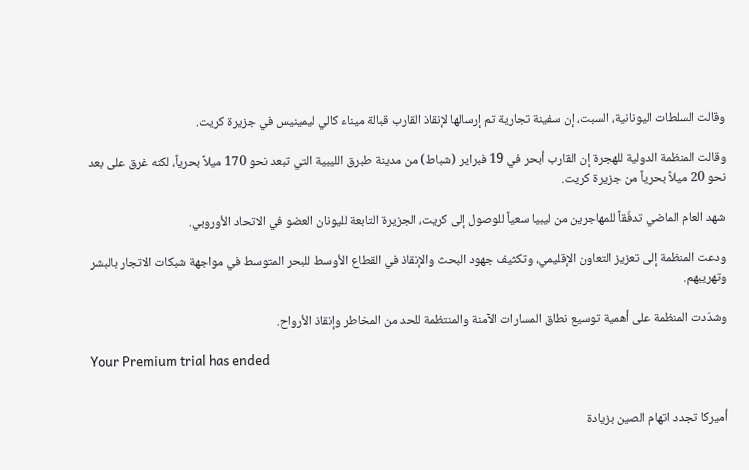وقالت السلطات اليونانية، السبت، إن سفينة تجارية تم إرسالها لإنقاذ القارب قبالة ميناء كالي ليمينيس في جزيرة كريت.

وقالت المنظمة الدولية للهجرة إن القارب أبحر في 19 فبراير (شباط) من مدينة طبرق الليبية التي تبعد نحو 170 ميلاً بحرياً، لكنه غرق على بعد نحو 20 ميلاً بحرياً من جزيرة كريت.

شهد العام الماضي تدفّقاً للمهاجرين من ليبيا سعياً للوصول إلى كريت، الجزيرة التابعة لليونان العضو في الاتحاد الأوروبي.

ودعت المنظمة إلى تعزيز التعاون الإقليمي، وتكثيف جهود البحث والإنقاذ في القطاع الأوسط للبحر المتوسط في مواجهة شبكات الاتجار بالبشر وتهريبهم.

وشدّدت المنظمة على أهمية توسيع نطاق المسارات الآمنة والمنتظمة للحد من المخاطر وإنقاذ الأرواح.

Your Premium trial has ended


أميركا تجدد اتهام الصين بزيادة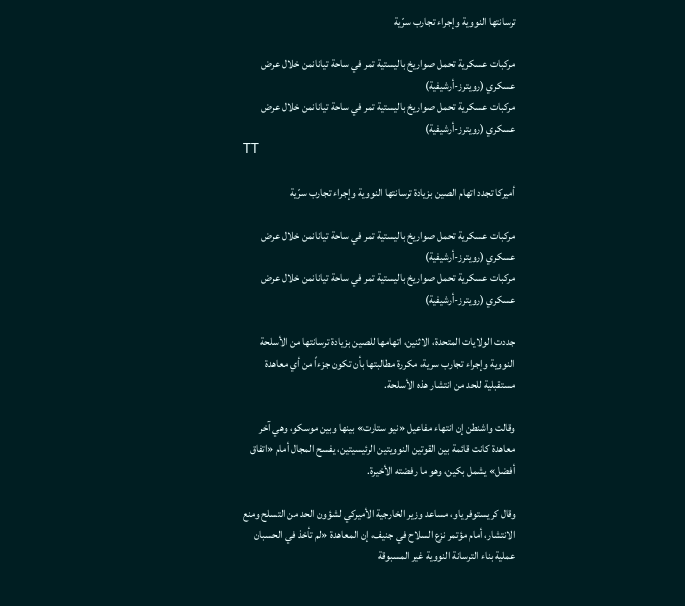ترسانتها النووية وإجراء تجارب سرّية

مركبات عسكرية تحمل صواريخ باليستية تمر في ساحة تيانانمن خلال عرض عسكري (رويترز-أرشيفية)
مركبات عسكرية تحمل صواريخ باليستية تمر في ساحة تيانانمن خلال عرض عسكري (رويترز-أرشيفية)
TT

أميركا تجدد اتهام الصين بزيادة ترسانتها النووية وإجراء تجارب سرّية

مركبات عسكرية تحمل صواريخ باليستية تمر في ساحة تيانانمن خلال عرض عسكري (رويترز-أرشيفية)
مركبات عسكرية تحمل صواريخ باليستية تمر في ساحة تيانانمن خلال عرض عسكري (رويترز-أرشيفية)

جددت الولايات المتحدة، الاثنين، اتهامها للصين بزيادة ترسانتها من الأسلحة النووية وإجراء تجارب سرية، مكررة مطالبتها بأن تكون جزءاً من أي معاهدة مستقبلية للحد من انتشار هذه الأسلحة.

وقالت واشنطن إن انتهاء مفاعيل «نيو ستارت» بينها وبين موسكو، وهي آخر معاهدة كانت قائمة بين القوتين النوويتين الرئيسيتين، يفسح المجال أمام «اتفاق أفضل» يشمل بكين، وهو ما رفضته الأخيرة.

وقال كريستوفر ياو، مساعد وزير الخارجية الأميركي لشؤون الحد من التسلح ومنع الانتشار، أمام مؤتمر نزع السلاح في جنيف، إن المعاهدة «لم تأخذ في الحسبان عملية بناء الترسانة النووية غير المسبوقة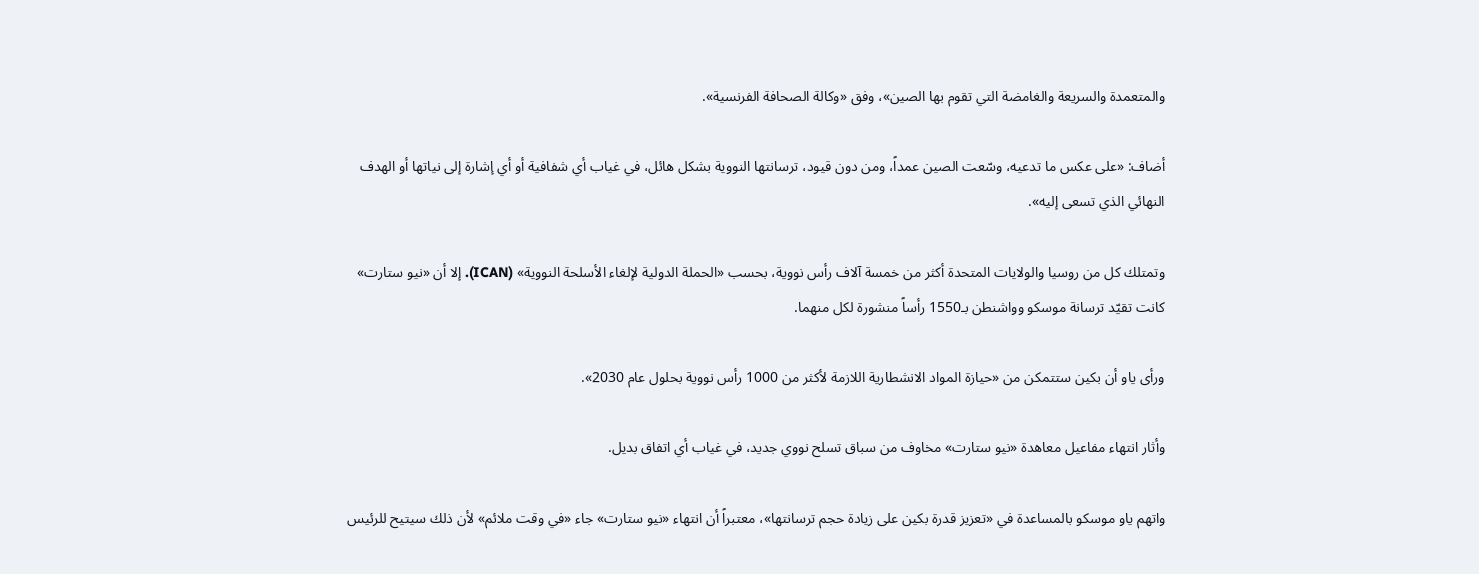والمتعمدة والسريعة والغامضة التي تقوم بها الصين»، وفق «وكالة الصحافة الفرنسية».

أضاف: «على عكس ما تدعيه، وسّعت الصين عمداً، ومن دون قيود، ترسانتها النووية بشكل هائل، في غياب أي شفافية أو أي إشارة إلى نياتها أو الهدف النهائي الذي تسعى إليه».

وتمتلك كل من روسيا والولايات المتحدة أكثر من خمسة آلاف رأس نووية، بحسب «الحملة الدولية لإلغاء الأسلحة النووية» (ICAN). إلا أن «نيو ستارت» كانت تقيّد ترسانة موسكو وواشنطن بـ1550 رأساً منشورة لكل منهما.

ورأى ياو أن بكين ستتمكن من «حيازة المواد الانشطارية اللازمة لأكثر من 1000 رأس نووية بحلول عام 2030».

وأثار انتهاء مفاعيل معاهدة «نيو ستارت» مخاوف من سباق تسلح نووي جديد، في غياب أي اتفاق بديل.

واتهم ياو موسكو بالمساعدة في «تعزيز قدرة بكين على زيادة حجم ترسانتها»، معتبراً أن انتهاء «نيو ستارت» جاء «في وقت ملائم» لأن ذلك سيتيح للرئيس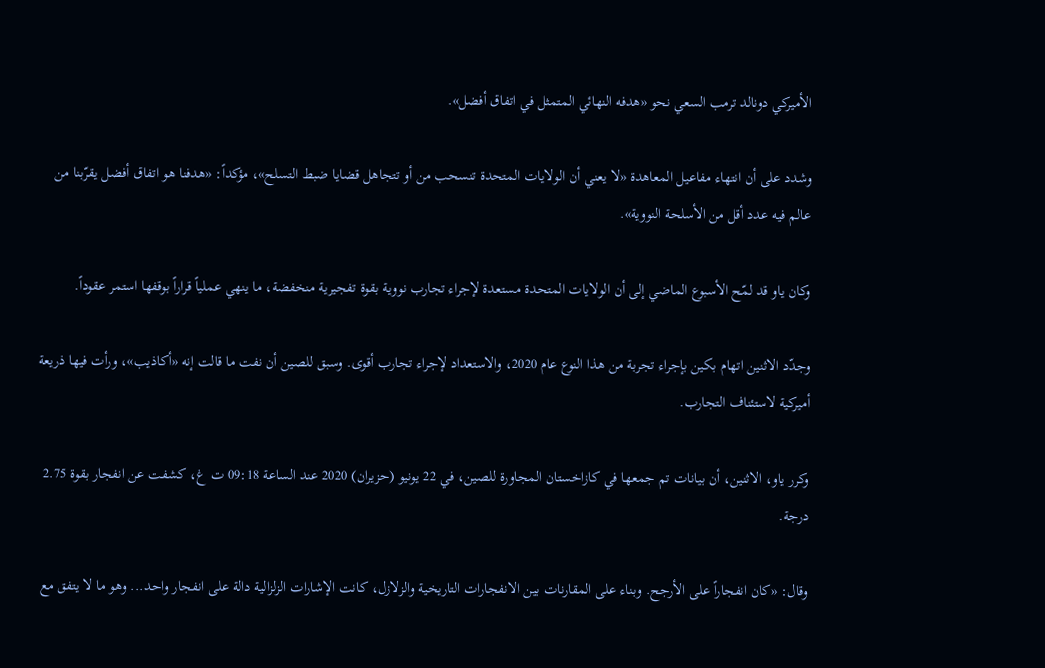الأميركي دونالد ترمب السعي نحو «هدفه النهائي المتمثل في اتفاق أفضل».

وشدد على أن انتهاء مفاعيل المعاهدة «لا يعني أن الولايات المتحدة تنسحب من أو تتجاهل قضايا ضبط التسلح»، مؤكداً: «هدفنا هو اتفاق أفضل يقرّبنا من عالم فيه عدد أقل من الأسلحة النووية».

وكان ياو قد لمّح الأسبوع الماضي إلى أن الولايات المتحدة مستعدة لإجراء تجارب نووية بقوة تفجيرية منخفضة، ما ينهي عملياً قراراً بوقفها استمر عقوداً.

وجدّد الاثنين اتهام بكين بإجراء تجربة من هذا النوع عام 2020، والاستعداد لإجراء تجارب أقوى. وسبق للصين أن نفت ما قالت إنه «أكاذيب»، ورأت فيها ذريعة أميركية لاستئناف التجارب.

وكرر ياو، الاثنين، أن بيانات تم جمعها في كازاخستان المجاورة للصين، في 22 يونيو (حزيران) 2020 عند الساعة 09:18 ت غ، كشفت عن انفجار بقوة 2.75 درجة.

وقال: «كان انفجاراً على الأرجح. وبناء على المقارنات بين الانفجارات التاريخية والزلازل، كانت الإشارات الزلزالية دالة على انفجار واحد... وهو ما لا يتفق مع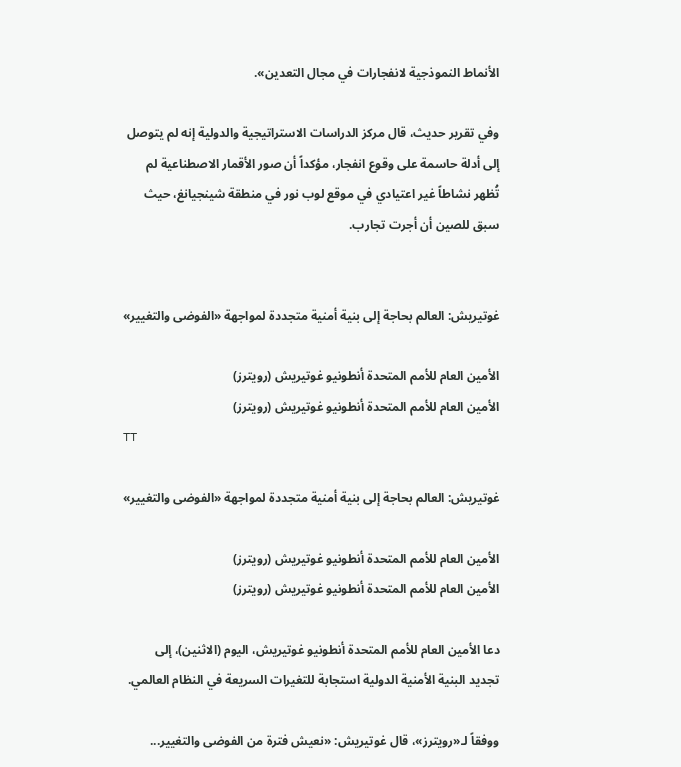الأنماط النموذجية لانفجارات في مجال التعدين».

وفي تقرير حديث، قال مركز الدراسات الاستراتيجية والدولية إنه لم يتوصل إلى أدلة حاسمة على وقوع انفجار، مؤكداً أن صور الأقمار الاصطناعية لم تُظهر نشاطاً غير اعتيادي في موقع لوب نور في منطقة شينجيانغ، حيث سبق للصين أن أجرت تجارب.


غوتيريش: العالم بحاجة إلى بنية أمنية متجددة لمواجهة «الفوضى والتغيير»

الأمين العام للأمم المتحدة أنطونيو غوتيريش (رويترز)
الأمين العام للأمم المتحدة أنطونيو غوتيريش (رويترز)
TT

غوتيريش: العالم بحاجة إلى بنية أمنية متجددة لمواجهة «الفوضى والتغيير»

الأمين العام للأمم المتحدة أنطونيو غوتيريش (رويترز)
الأمين العام للأمم المتحدة أنطونيو غوتيريش (رويترز)

دعا الأمين العام للأمم المتحدة أنطونيو غوتيريش، اليوم (الاثنين)، إلى تجديد ‌البنية الأمنية الدولية ‌استجابة للتغيرات ‌السريعة في النظام العالمي.

ووفقاً لـ«رويترز»، قال غوتيريش: «نعيش فترة من الفوضى والتغيير...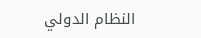النظام الدولي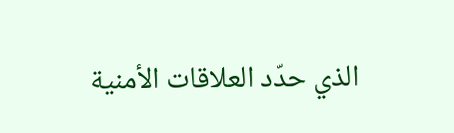الذي حدّد ‌العلاقات ‌الأمنية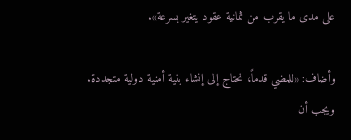على ‌مدى ما ‌يقرب من ثمانية عقود يتغير بسرعة».

وأضاف: «للمضي قدماً، ‌نحتاج إلى إنشاء بنية أمنية دولية متجددة. ويجب أن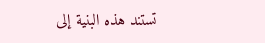تستند هذه البنية إلى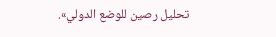تحليل رصين للوضع الدولي».